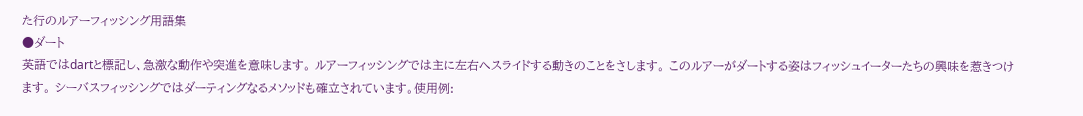た行のルアーフィッシング用語集
●ダート
英語ではdartと標記し、急激な動作や突進を意味します。 ルアーフィッシングでは主に左右へスライドする動きのことをさします。 このルアーがダートする姿はフィッシュイーターたちの興味を惹きつけます。 シーバスフィッシングではダーティングなるメソッドも確立されています。使用例: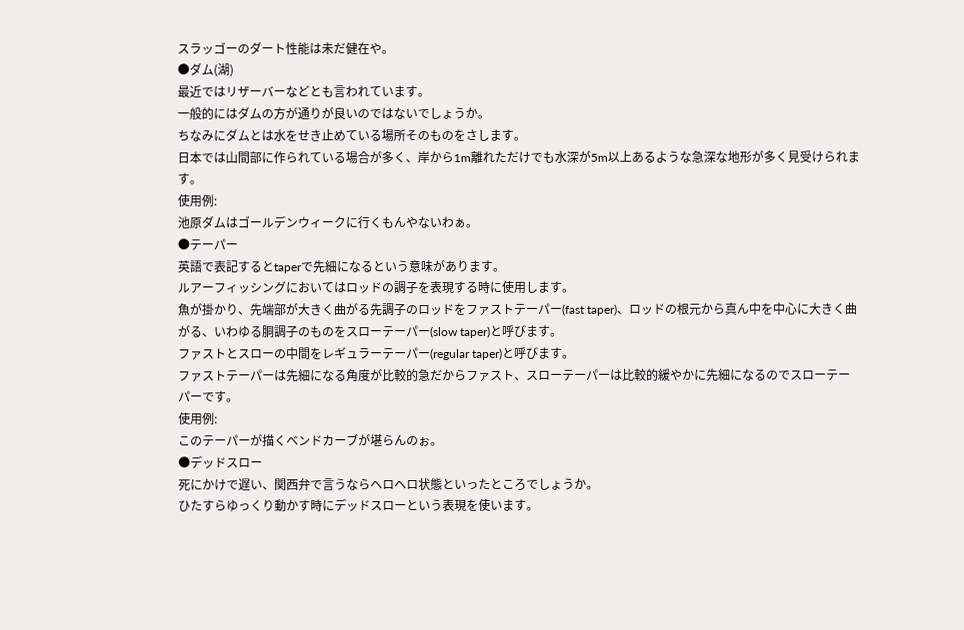スラッゴーのダート性能は未だ健在や。
●ダム(湖)
最近ではリザーバーなどとも言われています。
一般的にはダムの方が通りが良いのではないでしょうか。
ちなみにダムとは水をせき止めている場所そのものをさします。
日本では山間部に作られている場合が多く、岸から1m離れただけでも水深が5m以上あるような急深な地形が多く見受けられます。
使用例:
池原ダムはゴールデンウィークに行くもんやないわぁ。
●テーパー
英語で表記するとtaperで先細になるという意味があります。
ルアーフィッシングにおいてはロッドの調子を表現する時に使用します。
魚が掛かり、先端部が大きく曲がる先調子のロッドをファストテーパー(fast taper)、ロッドの根元から真ん中を中心に大きく曲がる、いわゆる胴調子のものをスローテーパー(slow taper)と呼びます。
ファストとスローの中間をレギュラーテーパー(regular taper)と呼びます。
ファストテーパーは先細になる角度が比較的急だからファスト、スローテーパーは比較的緩やかに先細になるのでスローテーパーです。
使用例:
このテーパーが描くベンドカーブが堪らんのぉ。
●デッドスロー
死にかけで遅い、関西弁で言うならヘロヘロ状態といったところでしょうか。
ひたすらゆっくり動かす時にデッドスローという表現を使います。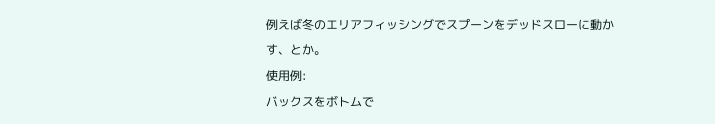例えば冬のエリアフィッシングでスプーンをデッドスローに動かす、とか。
使用例:
バックスをボトムで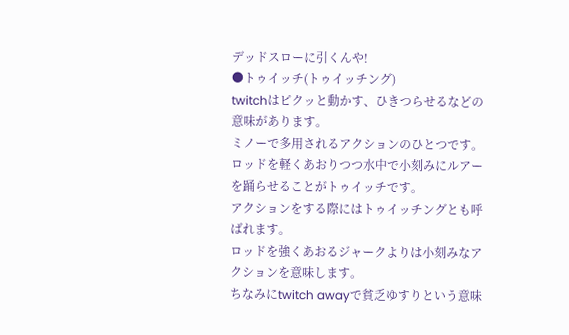デッドスローに引くんや!
●トゥイッチ(トゥイッチング)
twitchはピクッと動かす、ひきつらせるなどの意味があります。
ミノーで多用されるアクションのひとつです。
ロッドを軽くあおりつつ水中で小刻みにルアーを踊らせることがトゥイッチです。
アクションをする際にはトゥイッチングとも呼ばれます。
ロッドを強くあおるジャークよりは小刻みなアクションを意味します。
ちなみにtwitch awayで貧乏ゆすりという意味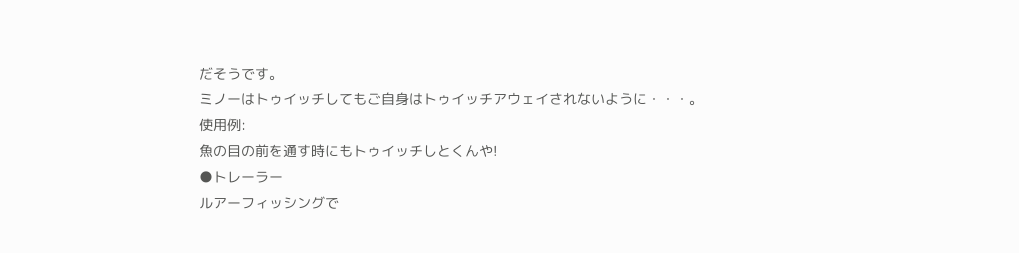だそうです。
ミノーはトゥイッチしてもご自身はトゥイッチアウェイされないように・・・。
使用例:
魚の目の前を通す時にもトゥイッチしとくんや!
●トレーラー
ルアーフィッシングで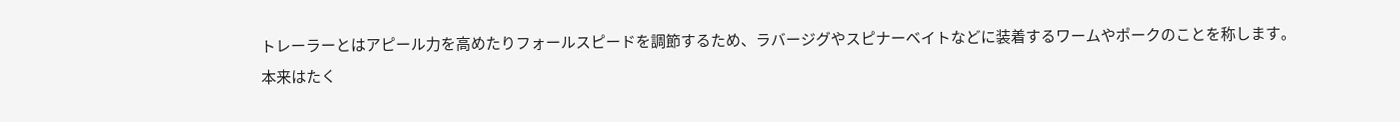トレーラーとはアピール力を高めたりフォールスピードを調節するため、ラバージグやスピナーベイトなどに装着するワームやポークのことを称します。
本来はたく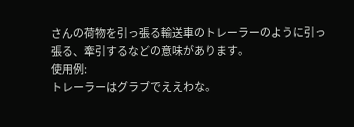さんの荷物を引っ張る輸送車のトレーラーのように引っ張る、牽引するなどの意味があります。
使用例:
トレーラーはグラブでええわな。